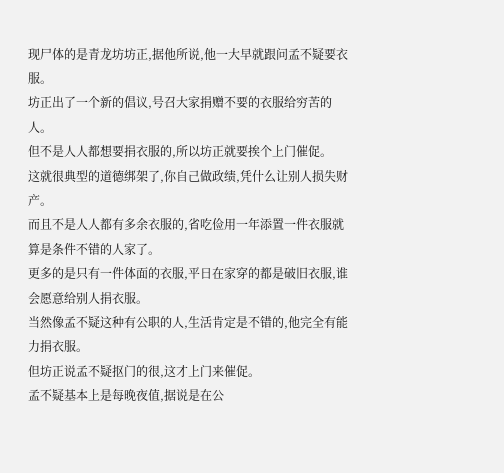现尸体的是青龙坊坊正,据他所说,他一大早就跟问孟不疑要衣服。
坊正出了一个新的倡议,号召大家捐赠不要的衣服给穷苦的人。
但不是人人都想要捐衣服的,所以坊正就要挨个上门催促。
这就很典型的道德绑架了,你自己做政绩,凭什么让别人损失财产。
而且不是人人都有多余衣服的,省吃俭用一年添置一件衣服就算是条件不错的人家了。
更多的是只有一件体面的衣服,平日在家穿的都是破旧衣服,谁会愿意给别人捐衣服。
当然像孟不疑这种有公职的人,生活肯定是不错的,他完全有能力捐衣服。
但坊正说孟不疑抠门的很,这才上门来催促。
孟不疑基本上是每晚夜值,据说是在公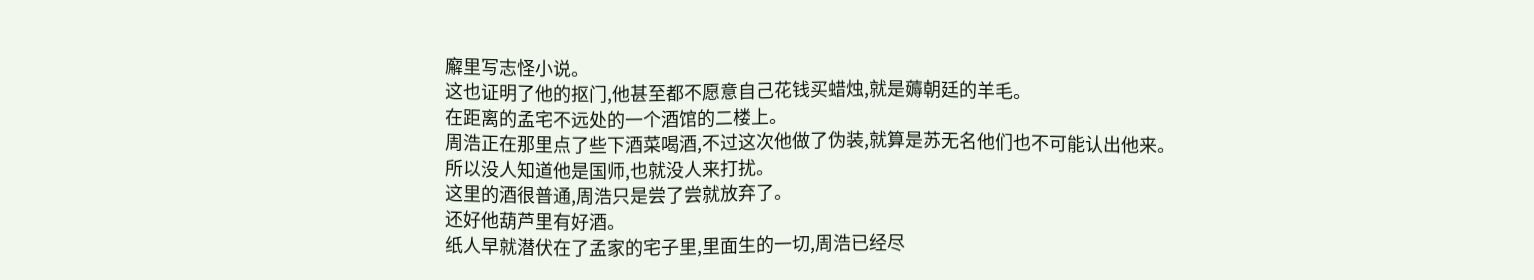廨里写志怪小说。
这也证明了他的抠门,他甚至都不愿意自己花钱买蜡烛,就是薅朝廷的羊毛。
在距离的孟宅不远处的一个酒馆的二楼上。
周浩正在那里点了些下酒菜喝酒,不过这次他做了伪装,就算是苏无名他们也不可能认出他来。
所以没人知道他是国师,也就没人来打扰。
这里的酒很普通,周浩只是尝了尝就放弃了。
还好他葫芦里有好酒。
纸人早就潜伏在了孟家的宅子里,里面生的一切,周浩已经尽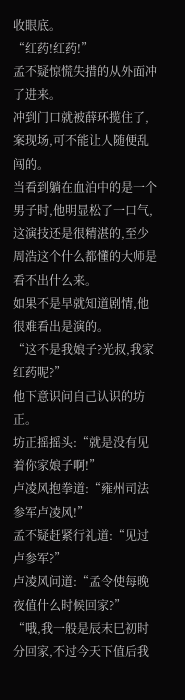收眼底。
“红药!红药!”
孟不疑惊慌失措的从外面冲了进来。
冲到门口就被薛环揽住了,案现场,可不能让人随便乱闯的。
当看到躺在血泊中的是一个男子时,他明显松了一口气,这演技还是很精湛的,至少周浩这个什么都懂的大师是看不出什么来。
如果不是早就知道剧情,他很难看出是演的。
“这不是我娘子?光叔,我家红药呢?”
他下意识问自己认识的坊正。
坊正摇摇头:“就是没有见着你家娘子啊!”
卢凌风抱拳道:“雍州司法参军卢凌风!”
孟不疑赶紧行礼道:“见过卢参军?”
卢凌风问道:“孟令使每晚夜值什么时候回家?”
“哦,我一般是辰末巳初时分回家,不过今天下值后我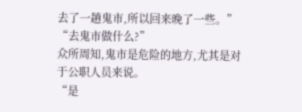去了一趟鬼市,所以回来晚了一些。”
“去鬼市做什么?”
众所周知,鬼市是危险的地方,尤其是对于公职人员来说。
“是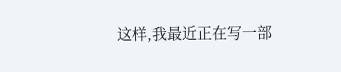这样,我最近正在写一部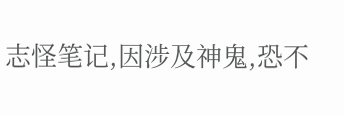志怪笔记,因涉及神鬼,恐不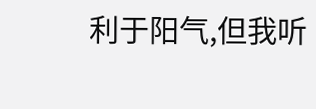利于阳气,但我听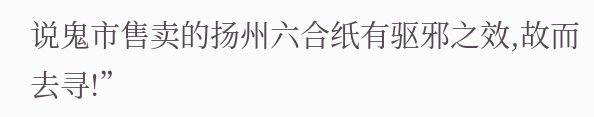说鬼市售卖的扬州六合纸有驱邪之效,故而去寻!”